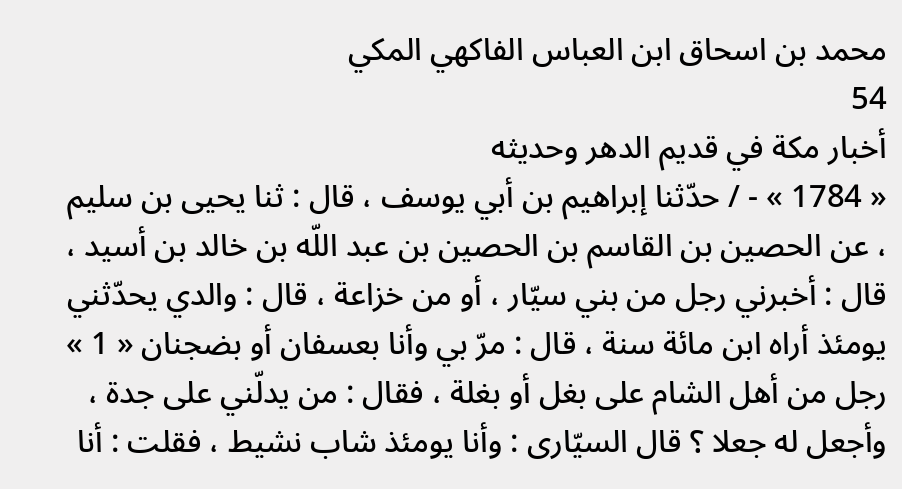محمد بن اسحاق ابن العباس الفاكهي المكي
54
أخبار مكة في قديم الدهر وحديثه
« 1784 » - / حدّثنا إبراهيم بن أبي يوسف ، قال : ثنا يحيى بن سليم ، عن الحصين بن القاسم بن الحصين بن عبد اللّه بن خالد بن أسيد ، قال : أخبرني رجل من بني سيّار ، أو من خزاعة ، قال : والدي يحدّثني يومئذ أراه ابن مائة سنة ، قال : مرّ بي وأنا بعسفان أو بضجنان « 1 » رجل من أهل الشام على بغل أو بغلة ، فقال : من يدلّني على جدة ، وأجعل له جعلا ؟ قال السيّارى : وأنا يومئذ شاب نشيط ، فقلت : أنا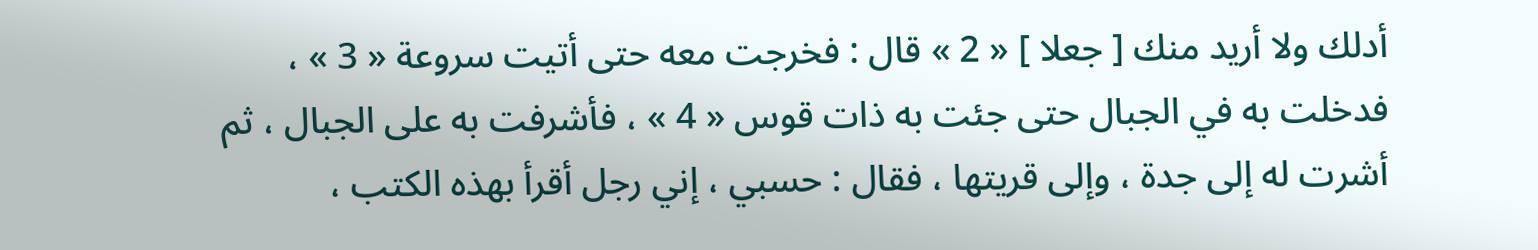أدلك ولا أريد منك [ جعلا ] « 2 » قال : فخرجت معه حتى أتيت سروعة « 3 » ، فدخلت به في الجبال حتى جئت به ذات قوس « 4 » ، فأشرفت به على الجبال ، ثم أشرت له إلى جدة ، وإلى قريتها ، فقال : حسبي ، إني رجل أقرأ بهذه الكتب ،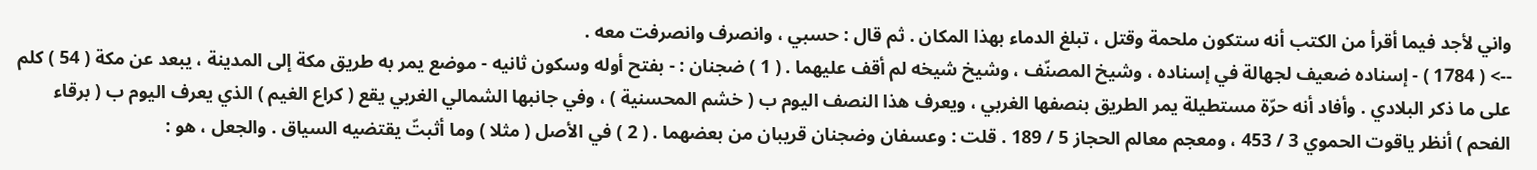واني لأجد فيما أقرأ من الكتب أنه ستكون ملحمة وقتل ، تبلغ الدماء بهذا المكان . ثم قال : حسبي ، وانصرف وانصرفت معه .
--> ( 1784 ) - إسناده ضعيف لجهالة في إسناده ، وشيخ المصنّف ، وشيخ شيخه لم أقف عليهما . ( 1 ) ضجنان : - بفتح أوله وسكون ثانيه - موضع يمر به طريق مكة إلى المدينة ، يبعد عن مكة ( 54 ) كلم على ما ذكر البلادي . وأفاد أنه حرّة مستطيلة يمر الطريق بنصفها الغربي ، ويعرف هذا النصف اليوم ب ( خشم المحسنية ) ، وفي جانبها الشمالي الغربي يقع ( كراع الغيم ) الذي يعرف اليوم ب ( برقاء الفحم ) أنظر ياقوت الحموي 3 / 453 ، ومعجم معالم الحجاز 5 / 189 . قلت : وعسفان وضجنان قريبان من بعضهما . ( 2 ) في الأصل ( مثلا ) وما أثبتّ يقتضيه السياق . والجعل ، هو :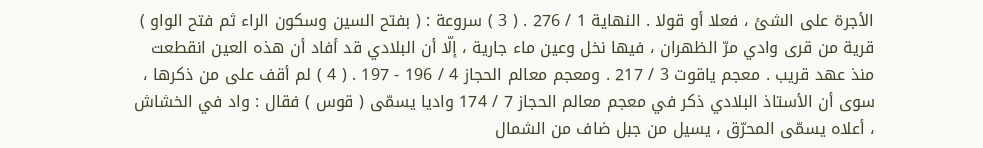الأجرة على الشئ ، فعلا أو قولا . النهاية 1 / 276 . ( 3 ) سروعة : ( بفتح السين وسكون الراء ثم فتح الواو ) قرية من قرى وادي مرّ الظهران ، فيها نخل وعين ماء جارية ، إلّا أن البلادي قد أفاد أن هذه العين انقطعت منذ عهد قريب . معجم ياقوت 3 / 217 . ومعجم معالم الحجاز 4 / 196 - 197 . ( 4 ) لم أقف على من ذكرها ، سوى أن الأستاذ البلادي ذكر في معجم معالم الحجاز 7 / 174 واديا يسمّى ( قوس ) فقال : واد في الخشاش ، أعلاه يسمّى المحرّق ، يسيل من جبل ضاف من الشمال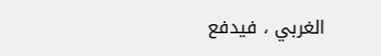الغربي ، فيدفع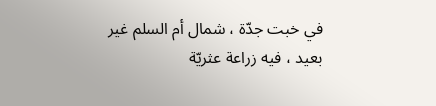في خبت جدّة ، شمال أم السلم غير بعيد ، فيه زراعة عثريّة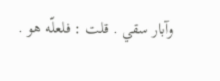وآبار سقي . قلت : فلعلّه هو .